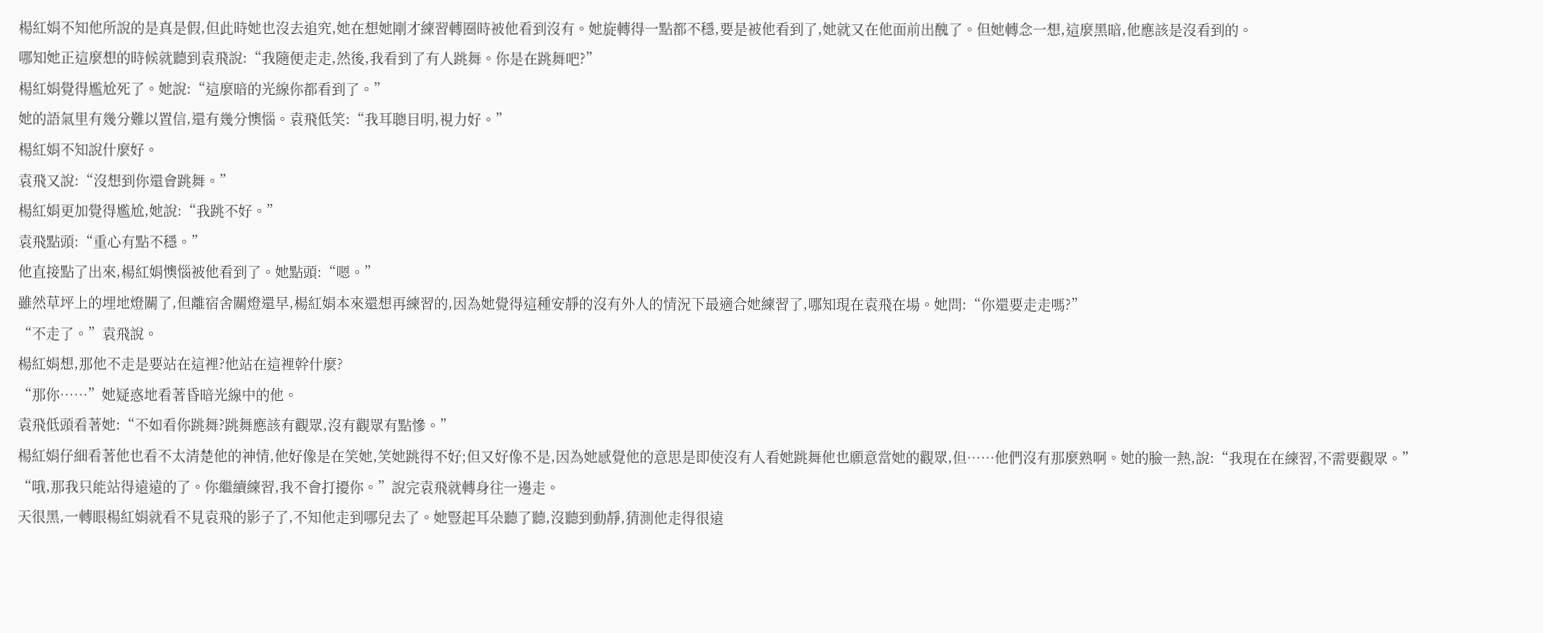楊紅娟不知他所說的是真是假,但此時她也沒去追究,她在想她剛才練習轉圈時被他看到沒有。她旋轉得一點都不穩,要是被他看到了,她就又在他面前出醜了。但她轉念一想,這麼黑暗,他應該是沒看到的。
哪知她正這麼想的時候就聽到袁飛說:“我隨便走走,然後,我看到了有人跳舞。你是在跳舞吧?”
楊紅娟覺得尷尬死了。她說:“這麼暗的光線你都看到了。”
她的語氣里有幾分難以置信,還有幾分懊惱。袁飛低笑:“我耳聰目明,視力好。”
楊紅娟不知說什麼好。
袁飛又說:“沒想到你還會跳舞。”
楊紅娟更加覺得尷尬,她說:“我跳不好。”
袁飛點頭:“重心有點不穩。”
他直接點了出來,楊紅娟懊惱被他看到了。她點頭:“嗯。”
雖然草坪上的埋地燈關了,但離宿舍關燈還早,楊紅娟本來還想再練習的,因為她覺得這種安靜的沒有外人的情況下最適合她練習了,哪知現在袁飛在場。她問:“你還要走走嗎?”
“不走了。”袁飛說。
楊紅娟想,那他不走是要站在這裡?他站在這裡幹什麼?
“那你……”她疑惑地看著昏暗光線中的他。
袁飛低頭看著她:“不如看你跳舞?跳舞應該有觀眾,沒有觀眾有點慘。”
楊紅娟仔細看著他也看不太清楚他的神情,他好像是在笑她,笑她跳得不好;但又好像不是,因為她感覺他的意思是即使沒有人看她跳舞他也願意當她的觀眾,但……他們沒有那麼熟啊。她的臉一熱,說:“我現在在練習,不需要觀眾。”
“哦,那我只能站得遠遠的了。你繼續練習,我不會打擾你。”說完袁飛就轉身往一邊走。
天很黑,一轉眼楊紅娟就看不見袁飛的影子了,不知他走到哪兒去了。她豎起耳朵聽了聽,沒聽到動靜,猜測他走得很遠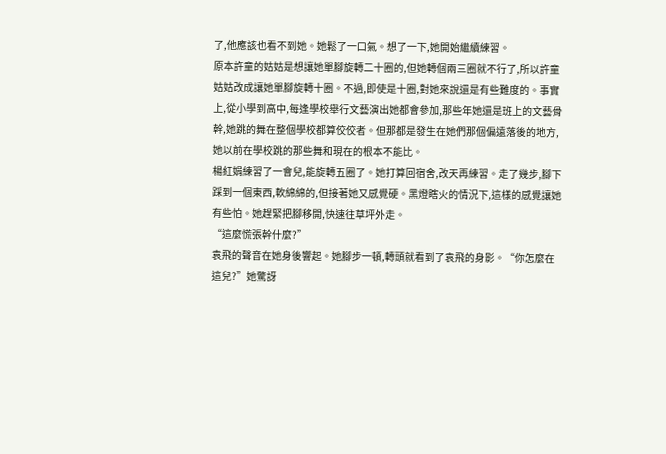了,他應該也看不到她。她鬆了一口氣。想了一下,她開始繼續練習。
原本許童的姑姑是想讓她單腳旋轉二十圈的,但她轉個兩三圈就不行了,所以許童姑姑改成讓她單腳旋轉十圈。不過,即使是十圈,對她來說還是有些難度的。事實上,從小學到高中,每逢學校舉行文藝演出她都會參加,那些年她還是班上的文藝骨幹,她跳的舞在整個學校都算佼佼者。但那都是發生在她們那個偏遠落後的地方,她以前在學校跳的那些舞和現在的根本不能比。
楊紅娟練習了一會兒,能旋轉五圈了。她打算回宿舍,改天再練習。走了幾步,腳下踩到一個東西,軟綿綿的,但接著她又感覺硬。黑燈瞎火的情況下,這樣的感覺讓她有些怕。她趕緊把腳移開,快速往草坪外走。
“這麼慌張幹什麼?”
袁飛的聲音在她身後響起。她腳步一頓,轉頭就看到了袁飛的身影。“你怎麼在這兒?”她驚訝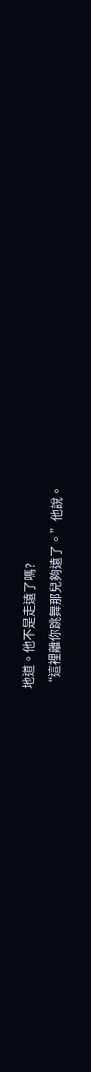地道。他不是走遠了嗎?
“這裡離你跳舞那兒夠遠了。”他說。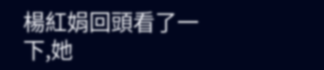楊紅娟回頭看了一下,她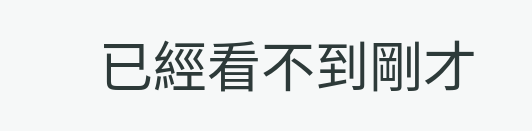已經看不到剛才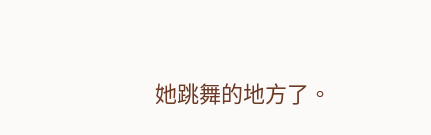她跳舞的地方了。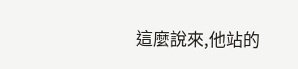這麼說來,他站的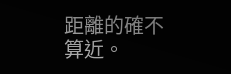距離的確不算近。